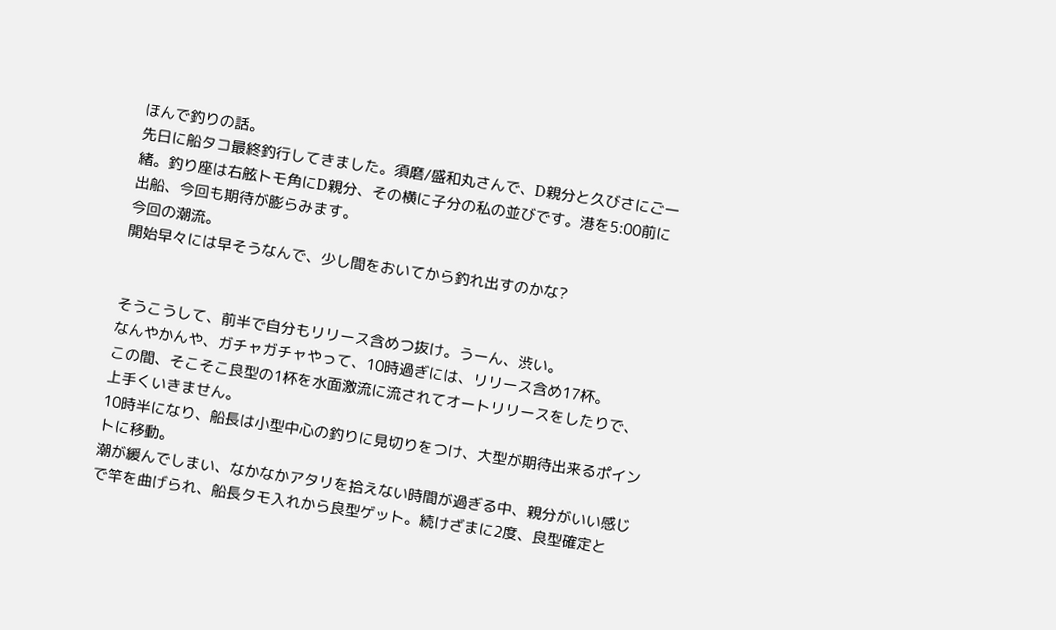ほんで釣りの話。
先日に船タコ最終釣行してきました。須磨/盛和丸さんで、D親分と久びさにご一緒。釣り座は右舷トモ角にD親分、その横に子分の私の並びです。港を5:00前に出船、今回も期待が膨らみます。
今回の潮流。
開始早々には早そうなんで、少し間をおいてから釣れ出すのかな?


そうこうして、前半で自分もリリース含めつ抜け。うーん、渋い。
なんやかんや、ガチャガチャやって、10時過ぎには、リリース含め17杯。
この間、そこそこ良型の1杯を水面激流に流されてオートリリースをしたりで、上手くいきません。
10時半になり、船長は小型中心の釣りに見切りをつけ、大型が期待出来るポイントに移動。
潮が緩んでしまい、なかなかアタリを拾えない時間が過ぎる中、親分がいい感じで竿を曲げられ、船長タモ入れから良型ゲット。続けざまに2度、良型確定と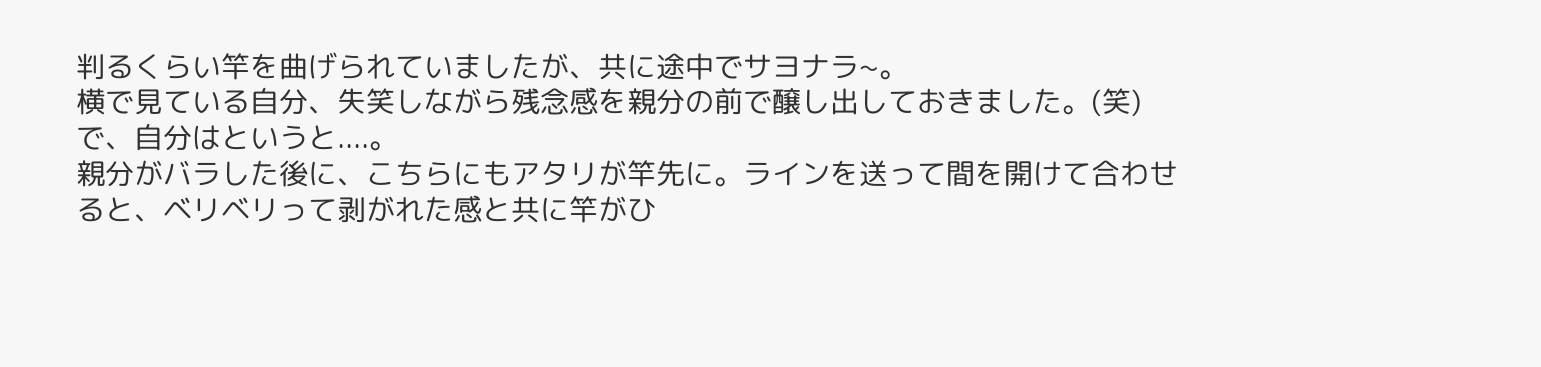判るくらい竿を曲げられていましたが、共に途中でサヨナラ~。
横で見ている自分、失笑しながら残念感を親分の前で醸し出しておきました。(笑)
で、自分はというと....。
親分がバラした後に、こちらにもアタリが竿先に。ラインを送って間を開けて合わせると、ベリベリって剥がれた感と共に竿がひ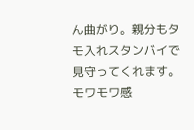ん曲がり。親分もタモ入れスタンバイで見守ってくれます。
モワモワ感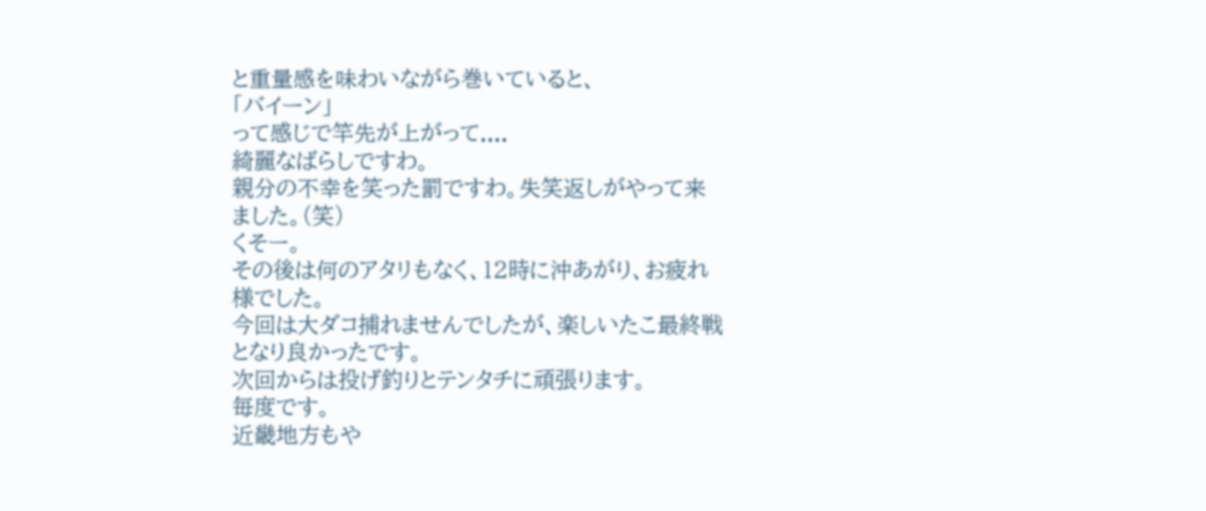と重量感を味わいながら巻いていると、
「バイーン」
って感じで竿先が上がって....
綺麗なばらしですわ。
親分の不幸を笑った罰ですわ。失笑返しがやって来ました。(笑)
くそー。
その後は何のアタリもなく、12時に沖あがり、お疲れ様でした。
今回は大ダコ捕れませんでしたが、楽しいたこ最終戦となり良かったです。
次回からは投げ釣りとテンタチに頑張ります。
毎度です。
近畿地方もや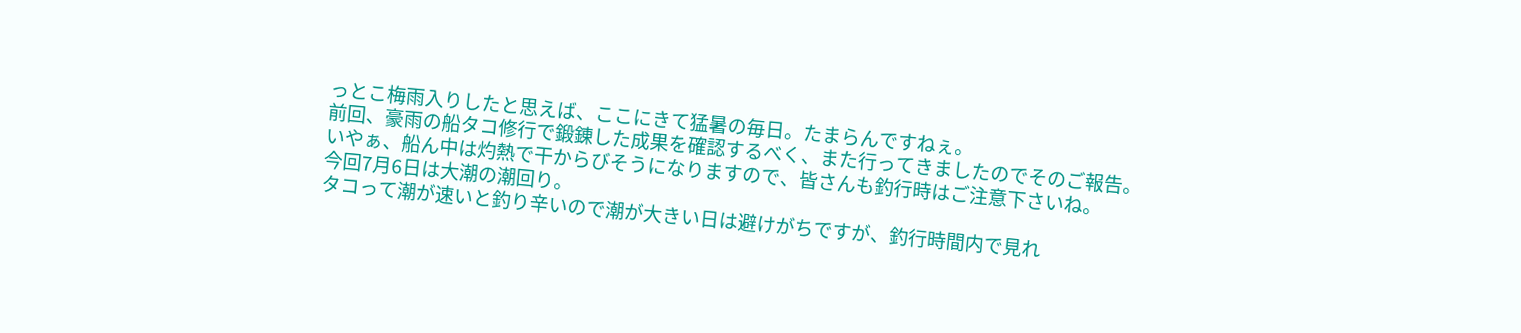っとこ梅雨入りしたと思えば、ここにきて猛暑の毎日。たまらんですねぇ。
前回、豪雨の船タコ修行で鍛錬した成果を確認するべく、また行ってきましたのでそのご報告。
いやぁ、船ん中は灼熱で干からびそうになりますので、皆さんも釣行時はご注意下さいね。
今回7月6日は大潮の潮回り。
タコって潮が速いと釣り辛いので潮が大きい日は避けがちですが、釣行時間内で見れ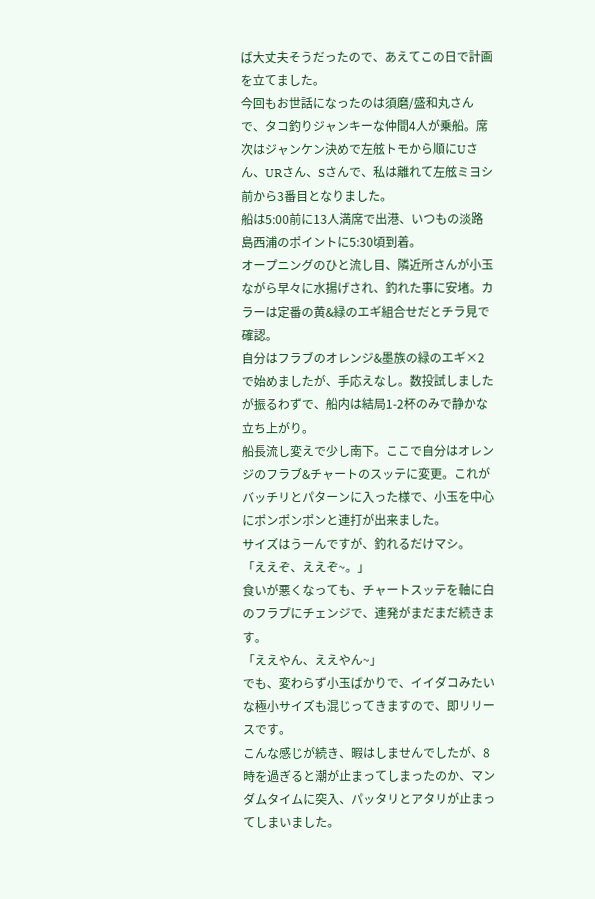ば大丈夫そうだったので、あえてこの日で計画を立てました。
今回もお世話になったのは須磨/盛和丸さんで、タコ釣りジャンキーな仲間4人が乗船。席次はジャンケン決めで左舷トモから順にUさん、URさん、Sさんで、私は離れて左舷ミヨシ前から3番目となりました。
船は5:00前に13人満席で出港、いつもの淡路島西浦のポイントに5:30頃到着。
オープニングのひと流し目、隣近所さんが小玉ながら早々に水揚げされ、釣れた事に安堵。カラーは定番の黄&緑のエギ組合せだとチラ見で確認。
自分はフラブのオレンジ&墨族の緑のエギ×2で始めましたが、手応えなし。数投試しましたが振るわずで、船内は結局1-2杯のみで静かな立ち上がり。
船長流し変えで少し南下。ここで自分はオレンジのフラブ&チャートのスッテに変更。これがバッチリとパターンに入った様で、小玉を中心にポンポンポンと連打が出来ました。
サイズはうーんですが、釣れるだけマシ。
「ええぞ、ええぞ~。」
食いが悪くなっても、チャートスッテを軸に白のフラプにチェンジで、連発がまだまだ続きます。
「ええやん、ええやん~」
でも、変わらず小玉ばかりで、イイダコみたいな極小サイズも混じってきますので、即リリースです。
こんな感じが続き、暇はしませんでしたが、8時を過ぎると潮が止まってしまったのか、マンダムタイムに突入、パッタリとアタリが止まってしまいました。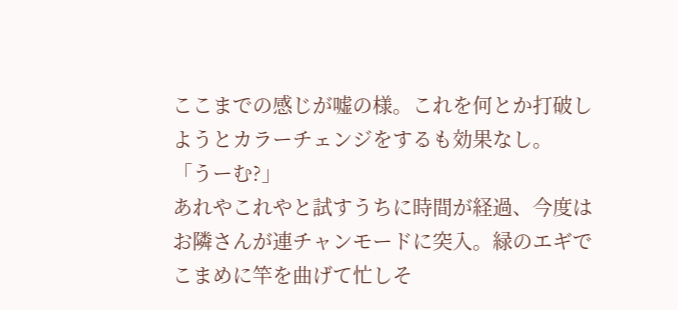ここまでの感じが嘘の様。これを何とか打破しようとカラーチェンジをするも効果なし。
「うーむ?」
あれやこれやと試すうちに時間が経過、今度はお隣さんが連チャンモードに突入。緑のエギでこまめに竿を曲げて忙しそ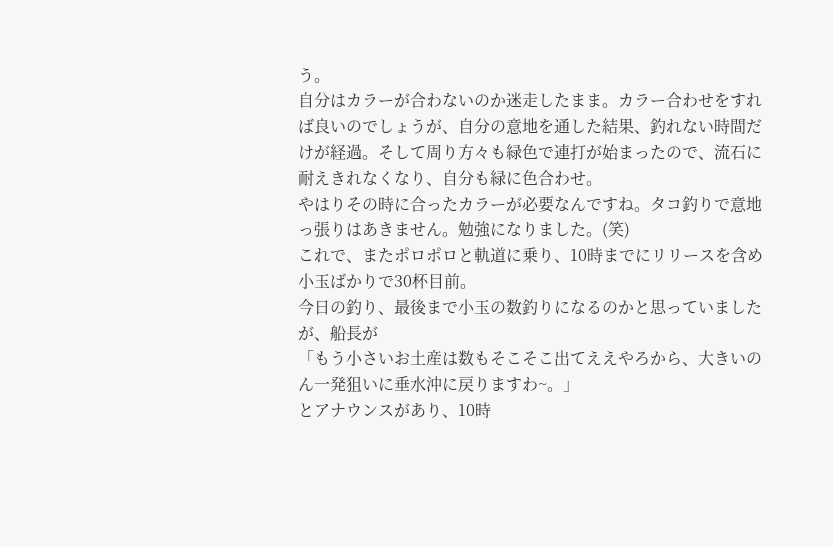う。
自分はカラーが合わないのか迷走したまま。カラー合わせをすれば良いのでしょうが、自分の意地を通した結果、釣れない時間だけが経過。そして周り方々も緑色で連打が始まったので、流石に耐えきれなくなり、自分も緑に色合わせ。
やはりその時に合ったカラーが必要なんですね。タコ釣りで意地っ張りはあきません。勉強になりました。(笑)
これで、またポロポロと軌道に乗り、10時までにリリースを含め小玉ばかりで30杯目前。
今日の釣り、最後まで小玉の数釣りになるのかと思っていましたが、船長が
「もう小さいお土産は数もそこそこ出てええやろから、大きいのん一発狙いに垂水沖に戻りますわ~。」
とアナウンスがあり、10時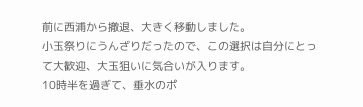前に西浦から撤退、大きく移動しました。
小玉祭りにうんざりだったので、この選択は自分にとって大歓迎、大玉狙いに気合いが入ります。
10時半を過ぎて、垂水のポ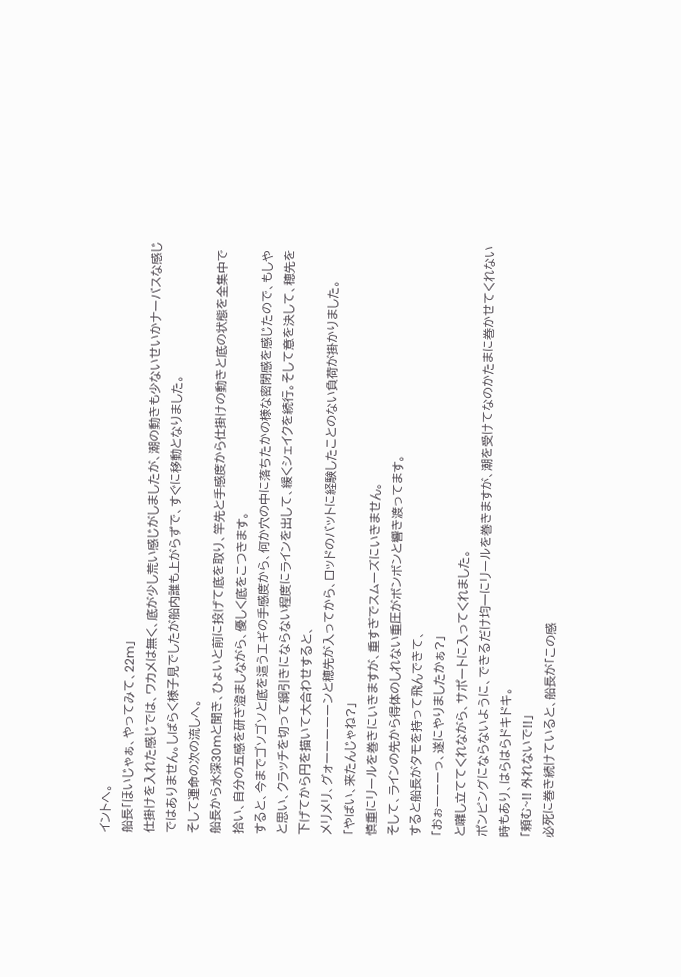イントへ。
船長「ほいじゃぁ、やってみて、22m」
仕掛けを入れた感じでは、ワカメは無く、底が少し荒い感じがしましたが、潮の動きも少ないせいかナーバスな感じではありません。しばらく様子見でしたが船内誰も上がらずで、すぐに移動となりました。
そして運命の次の流しへ。
船長から水深30mと聞き、ひょいと前に投げて底を取り、竿先と手感度から仕掛けの動きと底の状態を全集中で拾い、自分の五感を研ぎ澄ましながら、優しく底をこつきます。
すると、今までゴソゴソと底を這うエギの手感度から、何か穴の中に落ちたかの様な密閉感を感じたので、もしやと思い、クラッチを切って綱引きにならない程度にラインを出して、緩くシェイクを続行。そして意を決して、穂先を下げてから円を描いて大合わせすると、
メリメリ、グォーーーーーンと穂先が入ってから、ロッドのバットに経験したことのない負荷が掛かりました。
「やばい、来たんじゃね?」
慎重にリールを巻きにいきますが、重すぎでスムーズにいきません。
そして、ラインの先から得体のしれない重圧がボンボンと響き渡ってます。
すると船長がタモを持って飛んできて、
「おぉーーーっ、遂にやりましたかぁ?」
と囃し立ててくれながら、サポートに入ってくれました。
ポンピングにならないように、できるだけ均一にリールを巻きますが、潮を受けてなのかたまに巻かせてくれない時もあり、はらはらドキドキ。
「頼む~!! 外れないで!!」
必死に巻き続けていると、船長が「この感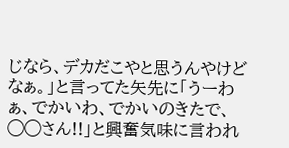じなら、デカだこやと思うんやけどなぁ。」と言ってた矢先に「うーわぁ、でかいわ、でかいのきたで、◯◯さん!!」と興奮気味に言われ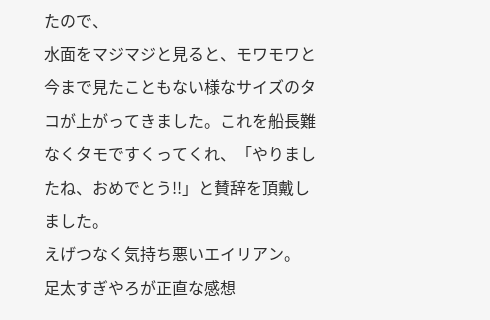たので、
水面をマジマジと見ると、モワモワと今まで見たこともない様なサイズのタコが上がってきました。これを船長難なくタモですくってくれ、「やりましたね、おめでとう!!」と賛辞を頂戴しました。
えげつなく気持ち悪いエイリアン。
足太すぎやろが正直な感想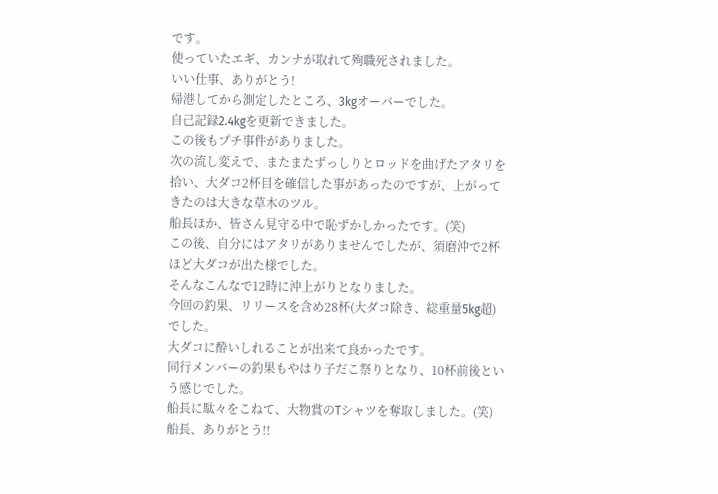です。
使っていたエギ、カンナが取れて殉職死されました。
いい仕事、ありがとう!
帰港してから測定したところ、3kgオーバーでした。
自己記録2.4kgを更新できました。
この後もプチ事件がありました。
次の流し変えで、またまたずっしりとロッドを曲げたアタリを拾い、大ダコ2杯目を確信した事があったのですが、上がってきたのは大きな草木のツル。
船長ほか、皆さん見守る中で恥ずかしかったです。(笑)
この後、自分にはアタリがありませんでしたが、須磨沖で2杯ほど大ダコが出た様でした。
そんなこんなで12時に沖上がりとなりました。
今回の釣果、リリースを含め28杯(大ダコ除き、総重量5kg超)でした。
大ダコに酔いしれることが出来て良かったです。
同行メンバーの釣果もやはり子だこ祭りとなり、10杯前後という感じでした。
船長に駄々をこねて、大物賞のTシャツを奪取しました。(笑)
船長、ありがとう!!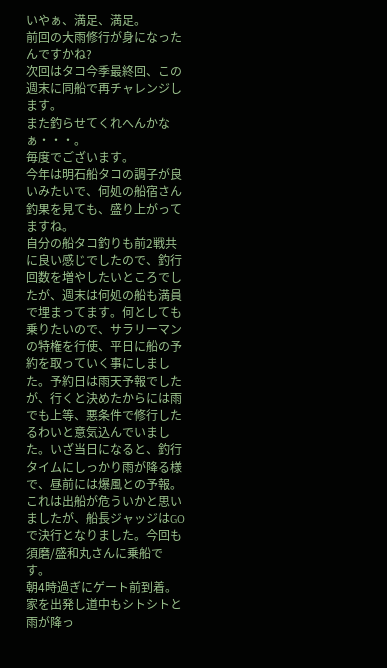いやぁ、満足、満足。
前回の大雨修行が身になったんですかね?
次回はタコ今季最終回、この週末に同船で再チャレンジします。
また釣らせてくれへんかなぁ・・・。
毎度でございます。
今年は明石船タコの調子が良いみたいで、何処の船宿さん釣果を見ても、盛り上がってますね。
自分の船タコ釣りも前2戦共に良い感じでしたので、釣行回数を増やしたいところでしたが、週末は何処の船も満員で埋まってます。何としても乗りたいので、サラリーマンの特権を行使、平日に船の予約を取っていく事にしました。予約日は雨天予報でしたが、行くと決めたからには雨でも上等、悪条件で修行したるわいと意気込んでいました。いざ当日になると、釣行タイムにしっかり雨が降る様で、昼前には爆風との予報。これは出船が危ういかと思いましたが、船長ジャッジはGOで決行となりました。今回も須磨/盛和丸さんに乗船です。
朝4時過ぎにゲート前到着。家を出発し道中もシトシトと雨が降っ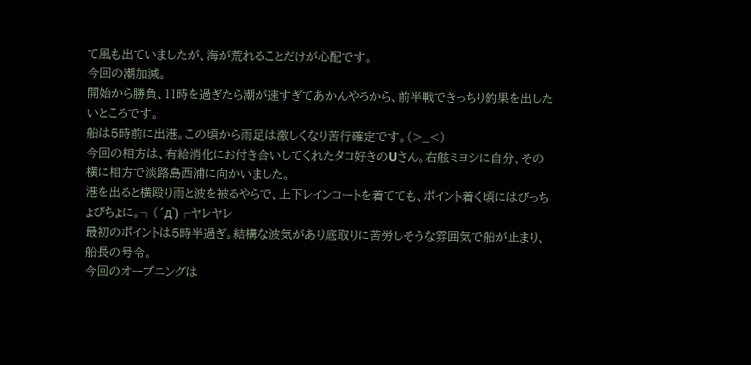て風も出ていましたが、海が荒れることだけが心配です。
今回の潮加減。
開始から勝負、11時を過ぎたら潮が速すぎてあかんやろから、前半戦できっちり釣果を出したいところです。
船は5時前に出港。この頃から雨足は激しくなり苦行確定です。(>_<)
今回の相方は、有給消化にお付き合いしてくれたタコ好きのUさん。右舷ミヨシに自分、その横に相方で淡路島西浦に向かいました。
港を出ると横殴り雨と波を被るやらで、上下レインコートを着てても、ポイント着く頃にはびっちょびちょに。┐(´д`)┌ヤレヤレ
最初のポイントは5時半過ぎ。結構な波気があり底取りに苦労しそうな雰囲気で船が止まり、船長の号令。
今回のオープニングは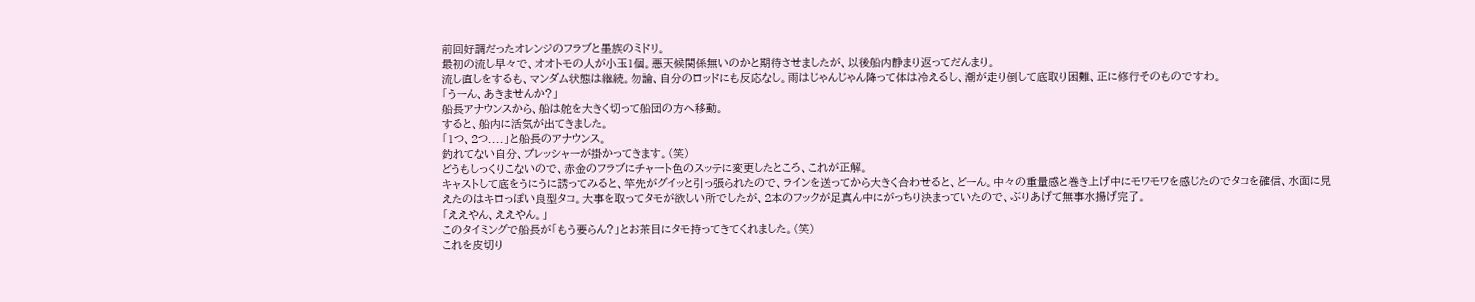前回好調だったオレンジのフラブと墨族のミドリ。
最初の流し早々で、オオトモの人が小玉1個。悪天候関係無いのかと期待させましたが、以後船内静まり返ってだんまり。
流し直しをするも、マンダム状態は継続。勿論、自分のロッドにも反応なし。雨はじゃんじゃん降って体は冷えるし、潮が走り倒して底取り困難、正に修行そのものですわ。
「うーん、あきませんか?」
船長アナウンスから、船は舵を大きく切って船団の方へ移動。
すると、船内に活気が出てきました。
「1つ、2つ....」と船長のアナウンス。
釣れてない自分、プレッシャーが掛かってきます。(笑)
どうもしっくりこないので、赤金のフラブにチャート色のスッテに変更したところ、これが正解。
キャストして底をうにうに誘ってみると、竿先がグイッと引っ張られたので、ラインを送ってから大きく合わせると、どーん。中々の重量感と巻き上げ中にモワモワを感じたのでタコを確信、水面に見えたのはキロっぽい良型タコ。大事を取ってタモが欲しい所でしたが、2本のフックが足真ん中にがっちり決まっていたので、ぶりあげて無事水揚げ完了。
「ええやん、ええやん。」
このタイミングで船長が「もう要らん?」とお茶目にタモ持ってきてくれました。(笑)
これを皮切り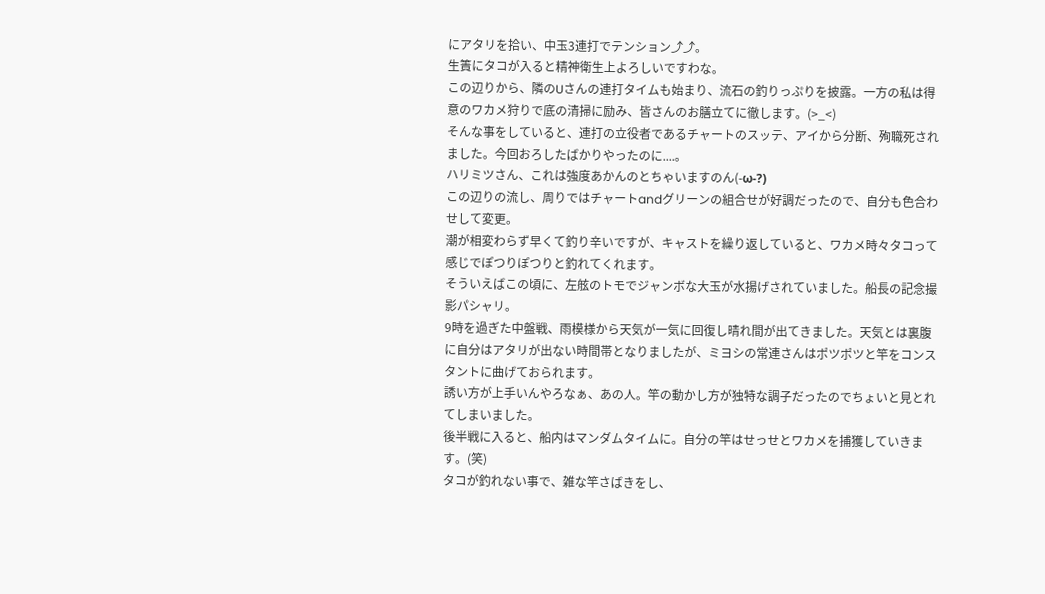にアタリを拾い、中玉3連打でテンション⤴⤴。
生簀にタコが入ると精神衛生上よろしいですわな。
この辺りから、隣のUさんの連打タイムも始まり、流石の釣りっぷりを披露。一方の私は得意のワカメ狩りで底の清掃に励み、皆さんのお膳立てに徹します。(>_<)
そんな事をしていると、連打の立役者であるチャートのスッテ、アイから分断、殉職死されました。今回おろしたばかりやったのに....。
ハリミツさん、これは強度あかんのとちゃいますのん(-ω-?)
この辺りの流し、周りではチャートandグリーンの組合せが好調だったので、自分も色合わせして変更。
潮が相変わらず早くて釣り辛いですが、キャストを繰り返していると、ワカメ時々タコって感じでぽつりぽつりと釣れてくれます。
そういえばこの頃に、左舷のトモでジャンボな大玉が水揚げされていました。船長の記念撮影パシャリ。
9時を過ぎた中盤戦、雨模様から天気が一気に回復し晴れ間が出てきました。天気とは裏腹に自分はアタリが出ない時間帯となりましたが、ミヨシの常連さんはポツポツと竿をコンスタントに曲げておられます。
誘い方が上手いんやろなぁ、あの人。竿の動かし方が独特な調子だったのでちょいと見とれてしまいました。
後半戦に入ると、船内はマンダムタイムに。自分の竿はせっせとワカメを捕獲していきます。(笑)
タコが釣れない事で、雑な竿さばきをし、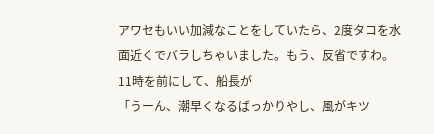アワセもいい加減なことをしていたら、2度タコを水面近くでバラしちゃいました。もう、反省ですわ。
11時を前にして、船長が
「うーん、潮早くなるばっかりやし、風がキツ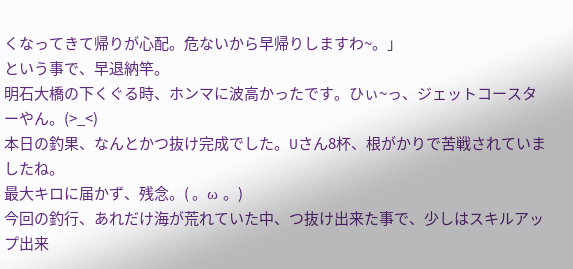くなってきて帰りが心配。危ないから早帰りしますわ~。」
という事で、早退納竿。
明石大橋の下くぐる時、ホンマに波高かったです。ひぃ~っ、ジェットコースターやん。(>_<)
本日の釣果、なんとかつ抜け完成でした。Uさん8杯、根がかりで苦戦されていましたね。
最大キロに届かず、残念。( 。ω 。)
今回の釣行、あれだけ海が荒れていた中、つ抜け出来た事で、少しはスキルアップ出来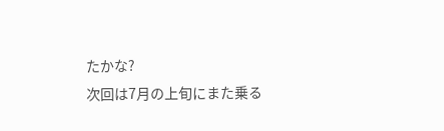たかな?
次回は7月の上旬にまた乗る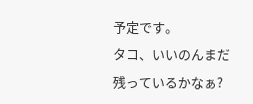予定です。
タコ、いいのんまだ残っているかなぁ?